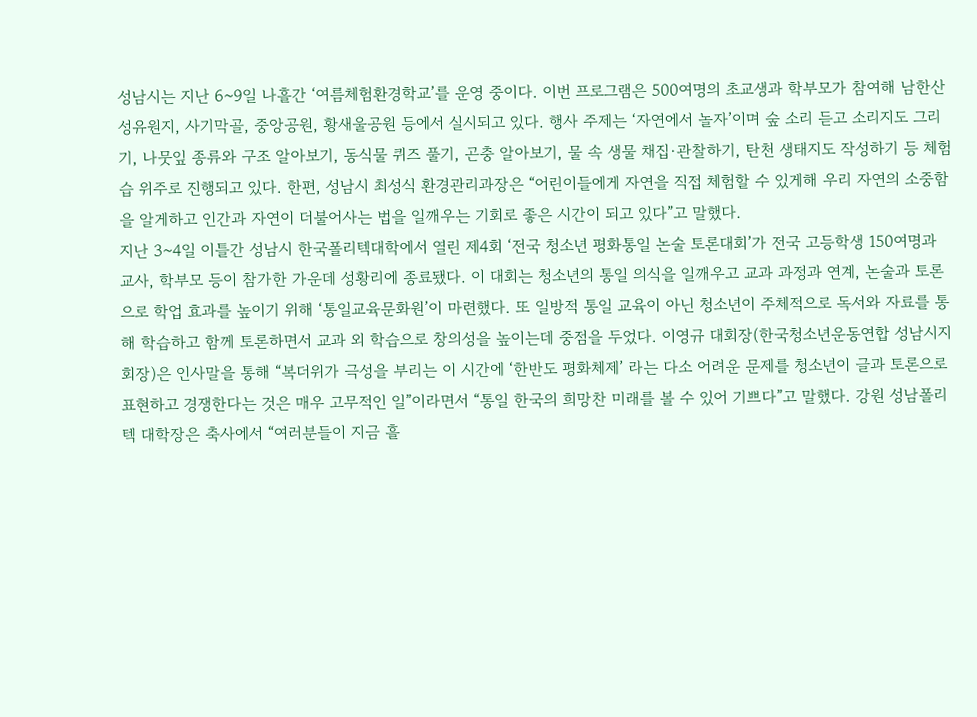성남시는 지난 6~9일 나흘간 ‘여름체험환경학교’를 운영 중이다. 이번 프로그램은 500여명의 초교생과 학부모가 참여해 남한산성유원지, 사기막골, 중앙공원, 황새울공원 등에서 실시되고 있다. 행사 주제는 ‘자연에서 놀자’이며 숲 소리 듣고 소리지도 그리기, 나뭇잎 종류와 구조 알아보기, 동식물 퀴즈 풀기, 곤충 알아보기, 물 속 생물 채집·관찰하기, 탄천 생태지도 작성하기 등 체험 습 위주로 진행되고 있다. 한편, 성남시 최성식 환경관리과장은 “어린이들에게 자연을 직접 체험할 수 있게해 우리 자연의 소중함을 알게하고 인간과 자연이 더불어사는 법을 일깨우는 기회로 좋은 시간이 되고 있다”고 말했다.
지난 3~4일 이틀간 성남시 한국폴리텍대학에서 열린 제4회 ‘전국 청소년 평화통일 논술 토론대회’가 전국 고등학생 150여명과 교사, 학부모 등이 참가한 가운데 성황리에 종료됐다. 이 대회는 청소년의 통일 의식을 일깨우고 교과 과정과 연계, 논술과 토론으로 학업 효과를 높이기 위해 ‘통일교육문화원’이 마련했다. 또 일방적 통일 교육이 아닌 청소년이 주체적으로 독서와 자료를 통해 학습하고 함께 토론하면서 교과 외 학습으로 창의성을 높이는데 중점을 두었다. 이영규 대회장(한국청소년운동연합 성남시지회장)은 인사말을 통해 “복더위가 극성을 부리는 이 시간에 ‘한반도 평화체제’ 라는 다소 어려운 문제를 청소년이 글과 토론으로 표현하고 경쟁한다는 것은 매우 고무적인 일”이라면서 “통일 한국의 희망찬 미래를 볼 수 있어 기쁘다”고 말했다. 강원 성남폴리텍 대학장은 축사에서 “여러분들이 지금 흘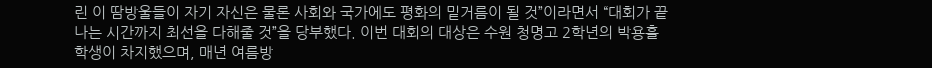린 이 땀방울들이 자기 자신은 물론 사회와 국가에도 평화의 밑거름이 될 것”이라면서 “대회가 끝나는 시간까지 최선을 다해줄 것”을 당부했다. 이번 대회의 대상은 수원 청명고 2학년의 박용흘 학생이 차지했으며, 매년 여름방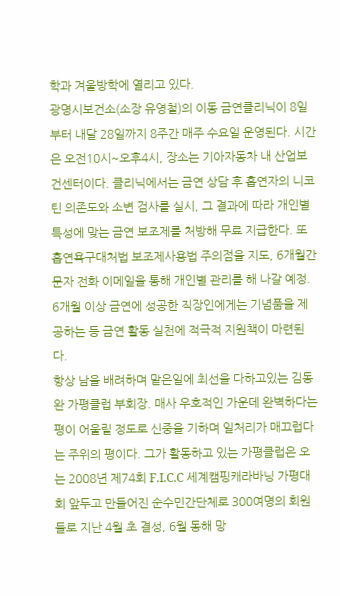학과 겨울방학에 열리고 있다.
광명시보건소(소장 유영철)의 이동 금연클리닉이 8일 부터 내달 28일까지 8주간 매주 수요일 운영된다. 시간은 오전10시~오후4시, 장소는 기아자동차 내 산업보건센터이다. 클리닉에서는 금연 상담 후 흡연자의 니코틴 의존도와 소변 검사를 실시, 그 결과에 따라 개인별 특성에 맞는 금연 보조제를 처방해 무료 지급한다. 또 흡연욕구대처법 보조제사용법 주의점을 지도, 6개월간 문자 전화 이메일을 통해 개인별 관리를 해 나갈 예정. 6개월 이상 금연에 성공한 직장인에게는 기념품을 제공하는 등 금연 활동 실천에 적극적 지원책이 마련된다.
항상 남을 배려하며 맡은일에 최선을 다하고있는 김동완 가평클럽 부회장. 매사 우호적인 가운데 완벽하다는 평이 어울릴 정도로 신중을 기하며 일처리가 매끄럽다는 주위의 평이다. 그가 활동하고 있는 가평클럽은 오는 2008년 제74회 F.I.C.C 세계캠핑캐라바닝 가평대회 앞두고 만들어진 순수민간단체로 300여명의 회원들로 지난 4월 초 결성, 6월 동해 망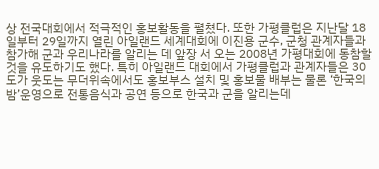상 전국대회에서 적극적인 홍보활동을 펼쳤다. 또한 가평클럽은 지난달 18일부터 29일까지 열린 아일랜드 세계대회에 이진용 군수, 군청 관계자들과 참가해 군과 우리나라를 알리는 데 앞장 서 오는 2008년 가평대회에 동참할 것을 유도하기도 했다. 특히 아일랜드 대회에서 가평클럽과 관계자들은 30도가 웃도는 무더위속에서도 홍보부스 설치 및 홍보물 배부는 물론 ‘한국의 밤’운영으로 전통음식과 공연 등으로 한국과 군을 알리는데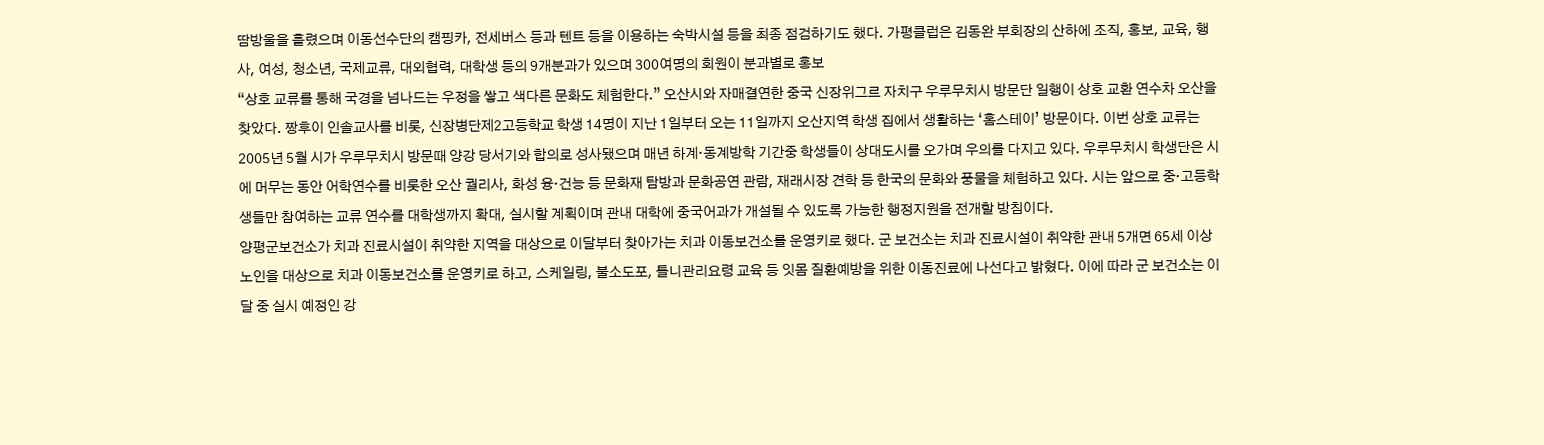땀방울을 흘렸으며 이동선수단의 캠핑카, 전세버스 등과 텐트 등을 이용하는 숙박시설 등을 최종 점검하기도 했다. 가평클럽은 김동완 부회장의 산하에 조직, 홍보, 교육, 행사, 여성, 청소년, 국제교류, 대외협력, 대학생 등의 9개분과가 있으며 300여명의 회원이 분과별로 홍보
“상호 교류를 통해 국경을 넘나드는 우정을 쌓고 색다른 문화도 체험한다.” 오산시와 자매결연한 중국 신장위그르 자치구 우루무치시 방문단 일행이 상호 교환 연수차 오산을 찾았다. 짱후이 인솔교사를 비롯, 신장병단제2고등학교 학생 14명이 지난 1일부터 오는 11일까지 오산지역 학생 집에서 생활하는 ‘홈스테이’ 방문이다. 이번 상호 교류는 2005년 5월 시가 우루무치시 방문때 양강 당서기와 합의로 성사됐으며 매년 하계·동계방학 기간중 학생들이 상대도시를 오가며 우의를 다지고 있다. 우루무치시 학생단은 시에 머무는 동안 어학연수를 비롯한 오산 궐리사, 화성 융·건능 등 문화재 탐방과 문화공연 관람, 재래시장 견학 등 한국의 문화와 풍물을 체험하고 있다. 시는 앞으로 중·고등학생들만 참여하는 교류 연수를 대학생까지 확대, 실시할 계획이며 관내 대학에 중국어과가 개설될 수 있도록 가능한 행정지원을 전개할 방침이다.
양평군보건소가 치과 진료시설이 취약한 지역을 대상으로 이달부터 찾아가는 치과 이동보건소를 운영키로 했다. 군 보건소는 치과 진료시설이 취약한 관내 5개면 65세 이상 노인을 대상으로 치과 이동보건소를 운영키로 하고, 스케일링, 불소도포, 틀니관리요령 교육 등 잇몸 질환예방을 위한 이동진료에 나선다고 밝혔다. 이에 따라 군 보건소는 이달 중 실시 예정인 강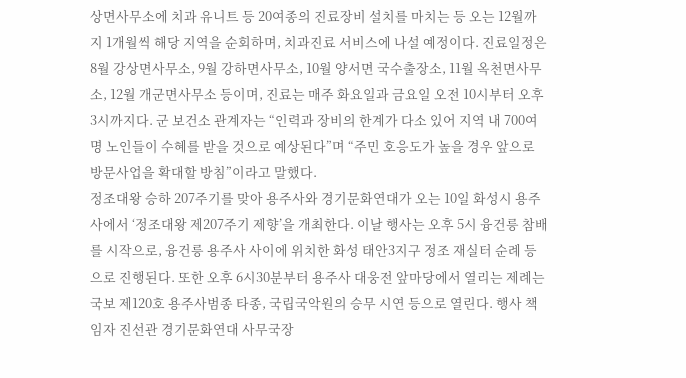상면사무소에 치과 유니트 등 20여종의 진료장비 설치를 마치는 등 오는 12월까지 1개월씩 해당 지역을 순회하며, 치과진료 서비스에 나설 예정이다. 진료일정은 8월 강상면사무소, 9월 강하면사무소, 10월 양서면 국수출장소, 11월 옥천면사무소, 12월 개군면사무소 등이며, 진료는 매주 화요일과 금요일 오전 10시부터 오후 3시까지다. 군 보건소 관계자는 “인력과 장비의 한계가 다소 있어 지역 내 700여명 노인들이 수혜를 받을 것으로 예상된다”며 “주민 호응도가 높을 경우 앞으로 방문사업을 확대할 방침”이라고 말했다.
정조대왕 승하 207주기를 맞아 용주사와 경기문화연대가 오는 10일 화성시 용주사에서 ‘정조대왕 제207주기 제향’을 개최한다. 이날 행사는 오후 5시 융건릉 참배를 시작으로, 융건릉 용주사 사이에 위치한 화성 태안3지구 정조 재실터 순례 등으로 진행된다. 또한 오후 6시30분부터 용주사 대웅전 앞마당에서 열리는 제례는 국보 제120호 용주사범종 타종, 국립국악원의 승무 시연 등으로 열린다. 행사 책임자 진선관 경기문화연대 사무국장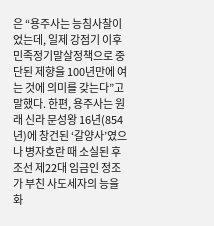은 “용주사는 능침사찰이었는데, 일제 강점기 이후 민족정기말살정책으로 중단된 제향을 100년만에 여는 것에 의미를 갖는다”고 말했다. 한편, 용주사는 원래 신라 문성왕 16년(854년)에 창건된 ‘갈양사’였으나 병자호란 때 소실된 후 조선 제22대 임금인 정조가 부친 사도세자의 능을 화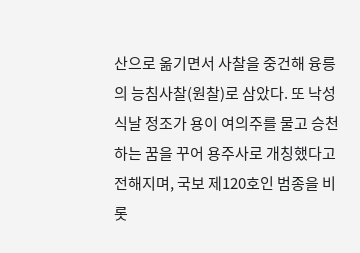산으로 옮기면서 사찰을 중건해 융릉의 능침사찰(원찰)로 삼았다. 또 낙성식날 정조가 용이 여의주를 물고 승천하는 꿈을 꾸어 용주사로 개칭했다고 전해지며, 국보 제120호인 범종을 비롯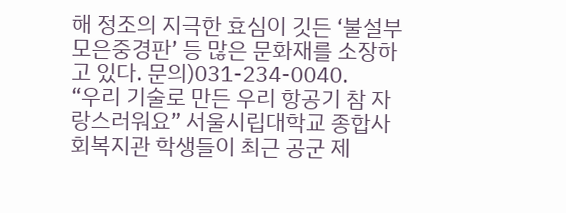해 정조의 지극한 효심이 깃든 ‘불설부모은중경판’ 등 많은 문화재를 소장하고 있다. 문의)031-234-0040.
“우리 기술로 만든 우리 항공기 참 자랑스러워요” 서울시립대학교 종합사회복지관 학생들이 최근 공군 제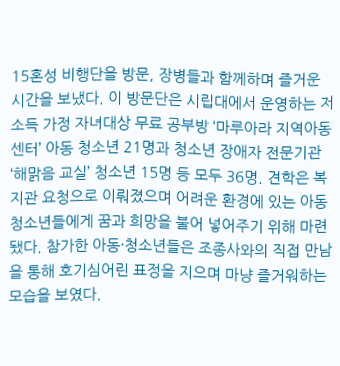15혼성 비행단을 방문, 장병들과 함께하며 즐거운 시간을 보냈다. 이 방문단은 시립대에서 운영하는 저소득 가정 자녀대상 무료 공부방 ‘마루아라 지역아동센터’ 아동 청소년 21명과 청소년 장애자 전문기관 ‘해맑음 교실’ 청소년 15명 등 모두 36명. 견학은 복지관 요청으로 이뤄졌으며 어려운 환경에 있는 아동 청소년들에게 꿈과 희망을 불어 넣어주기 위해 마련됐다. 참가한 아동·청소년들은 조종사와의 직접 만남을 통해 호기심어린 표정을 지으며 마냥 즐거워하는 모습을 보였다.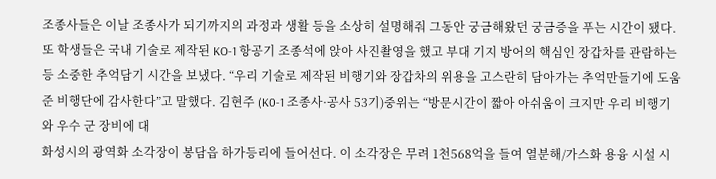조종사들은 이날 조종사가 되기까지의 과정과 생활 등을 소상히 설명해줘 그동안 궁금해왔던 궁금증을 푸는 시간이 됐다. 또 학생들은 국내 기술로 제작된 KO-1 항공기 조종석에 앉아 사진촬영을 했고 부대 기지 방어의 핵심인 장갑차를 관람하는 등 소중한 추억담기 시간을 보냈다. “우리 기술로 제작된 비행기와 장갑차의 위용을 고스란히 담아가는 추억만들기에 도움준 비행단에 감사한다”고 말했다. 김현주 (K0-1 조종사·공사 53기)중위는 “방문시간이 짧아 아쉬움이 크지만 우리 비행기와 우수 군 장비에 대
화성시의 광역화 소각장이 봉담읍 하가등리에 들어선다. 이 소각장은 무려 1천568억을 들여 열분해/가스화 용융 시설 시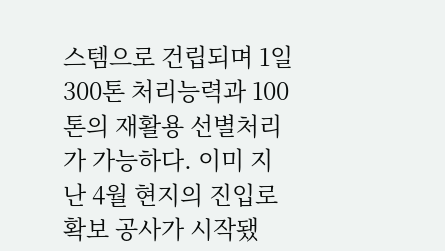스템으로 건립되며 1일 300톤 처리능력과 100톤의 재활용 선별처리가 가능하다. 이미 지난 4월 현지의 진입로 확보 공사가 시작됐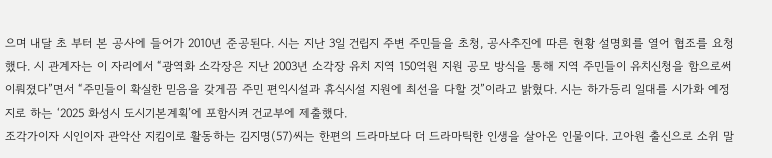으며 내달 초 부터 본 공사에 들어가 2010년 준공된다. 시는 지난 3일 건립지 주변 주민들을 초청, 공사추진에 따른 현황 설명회를 열어 협조를 요청했다. 시 관계자는 이 자리에서 “광역화 소각장은 지난 2003년 소각장 유치 지역 150억원 지원 공모 방식을 통해 지역 주민들이 유치신청을 함으로써 이뤄졌다”면서 “주민들이 확실한 믿음을 갖게끔 주민 편익시설과 휴식시설 지원에 최선을 다할 것”이라고 밝혔다. 시는 하가등리 일대를 시가화 예정지로 하는 ‘2025 화성시 도시기본계획’에 포함시켜 건교부에 제출했다.
조각가이자 시인이자 관악산 지킴이로 활동하는 김지명(57)씨는 한편의 드라마보다 더 드라마틱한 인생을 살아온 인물이다. 고아원 출신으로 소위 말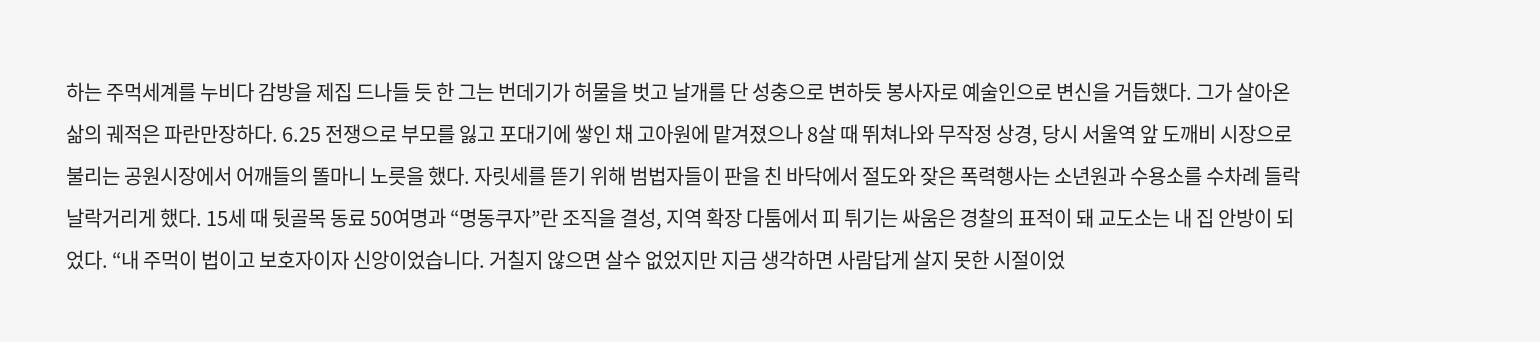하는 주먹세계를 누비다 감방을 제집 드나들 듯 한 그는 번데기가 허물을 벗고 날개를 단 성충으로 변하듯 봉사자로 예술인으로 변신을 거듭했다. 그가 살아온 삶의 궤적은 파란만장하다. 6.25 전쟁으로 부모를 잃고 포대기에 쌓인 채 고아원에 맡겨졌으나 8살 때 뛰쳐나와 무작정 상경, 당시 서울역 앞 도깨비 시장으로 불리는 공원시장에서 어깨들의 똘마니 노릇을 했다. 자릿세를 뜯기 위해 범법자들이 판을 친 바닥에서 절도와 잦은 폭력행사는 소년원과 수용소를 수차례 들락날락거리게 했다. 15세 때 뒷골목 동료 50여명과 “명동쿠자”란 조직을 결성, 지역 확장 다툼에서 피 튀기는 싸움은 경찰의 표적이 돼 교도소는 내 집 안방이 되었다. “내 주먹이 법이고 보호자이자 신앙이었습니다. 거칠지 않으면 살수 없었지만 지금 생각하면 사람답게 살지 못한 시절이었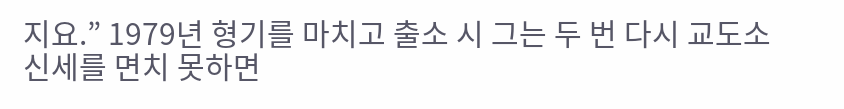지요.” 1979년 형기를 마치고 출소 시 그는 두 번 다시 교도소 신세를 면치 못하면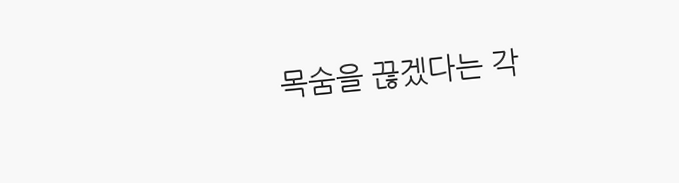목숨을 끊겠다는 각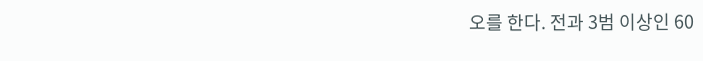오를 한다. 전과 3범 이상인 60